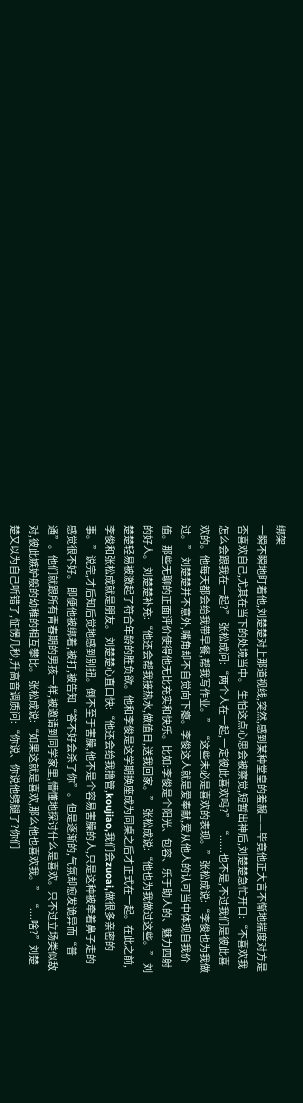绑架
一瞬不瞬地盯着他,刘楚楚对上那道视线,突然,感到某种堂皇的羞赧——毕竟他正大言不惭地揣度对方是否喜欢自己,尤其在当下的处境当中。 生怕这点心思会被察觉,短暂出神后,刘楚楚急忙开口:“不喜欢我怎么会跟我在一起?” 张松成问:“两个人在一起,一定彼此喜欢吗?” “......也不是,不过我们是彼此喜欢的。他每天都会给我带早餐,帮我写作业。” “这些未必是喜欢的表现。”张松成说:“李俊也为我做过。” 刘楚楚并不意外,嘴角却不自觉向下瘪。李俊这人就是爱奉献,爱从他人的认可当中体现自我价值。那些无聊的正面评价使得他无比充实和快乐。比如:李俊是个阳光、包容、乐于助人的、魅力四射的好人。 刘楚楚补充:“他还会帮我接热水,做值日,送我回家。” 张松成说:“他也为我做过这些。” 刘楚楚轻易被激起了符合年龄的胜负欲。他和李俊是这学期换座成为同桌之后才正式在一起。在此之前,李俊和张松成就是朋友。 刘楚楚心直口快:“他还会给我撸管,koujiao,我们会zuoai,做很多亲密的事。”说完,才后知后觉地感到别扭。倒不至于害臊,他不是个容易害臊的人,只是这种被牵着鼻子走的感觉很不好。 即便他被绑着,被打,被告知“答不好会杀了你”。但是逐渐的,气氛却愈发诡异而“普通”。他们就跟所有青春期的男孩一样,被邀请到同学家里,懵懂地探讨什么是喜欢。只不过立场类似敌对,彼此嫉妒般的幼稚的相互攀比。 张松成说:“如果这就是喜欢,那么他也喜欢我。” “....啥?”刘楚楚又以为自己听错了,怔愣几秒,升高音调质问:“你说、你说他劈腿了?你们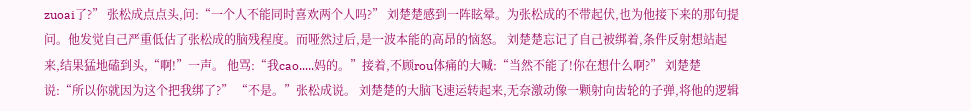zuoai了?” 张松成点点头,问:“一个人不能同时喜欢两个人吗?” 刘楚楚感到一阵眩晕。为张松成的不带起伏,也为他接下来的那句提问。他发觉自己严重低估了张松成的脑残程度。而哑然过后,是一波本能的高昂的恼怒。 刘楚楚忘记了自己被绑着,条件反射想站起来,结果猛地磕到头,“啊!”一声。 他骂:“我cao.....妈的。”接着,不顾rou体痛的大喊:“当然不能了!你在想什么啊?” 刘楚楚说:“所以你就因为这个把我绑了?” “不是。”张松成说。 刘楚楚的大脑飞速运转起来,无奈激动像一颗射向齿轮的子弹,将他的逻辑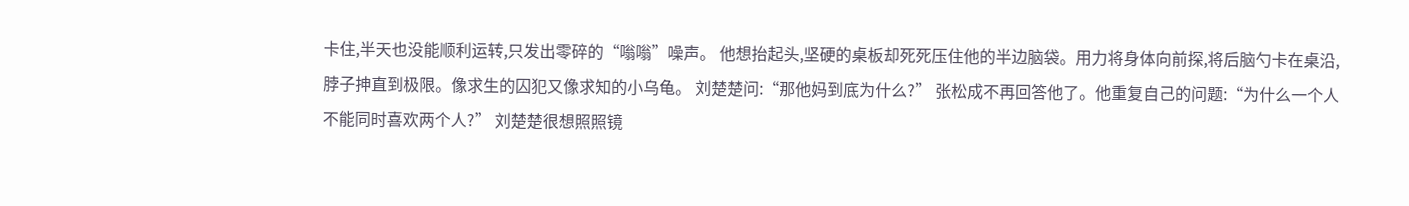卡住,半天也没能顺利运转,只发出零碎的“嗡嗡”噪声。 他想抬起头,坚硬的桌板却死死压住他的半边脑袋。用力将身体向前探,将后脑勺卡在桌沿,脖子抻直到极限。像求生的囚犯又像求知的小乌龟。 刘楚楚问:“那他妈到底为什么?” 张松成不再回答他了。他重复自己的问题:“为什么一个人不能同时喜欢两个人?” 刘楚楚很想照照镜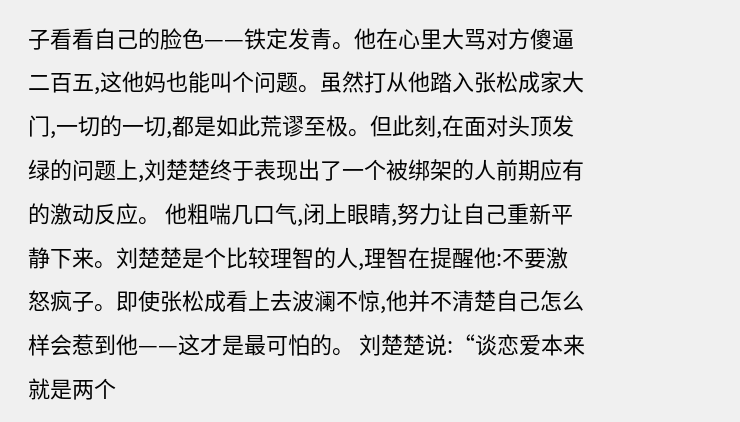子看看自己的脸色——铁定发青。他在心里大骂对方傻逼二百五,这他妈也能叫个问题。虽然打从他踏入张松成家大门,一切的一切,都是如此荒谬至极。但此刻,在面对头顶发绿的问题上,刘楚楚终于表现出了一个被绑架的人前期应有的激动反应。 他粗喘几口气,闭上眼睛,努力让自己重新平静下来。刘楚楚是个比较理智的人,理智在提醒他:不要激怒疯子。即使张松成看上去波澜不惊,他并不清楚自己怎么样会惹到他——这才是最可怕的。 刘楚楚说:“谈恋爱本来就是两个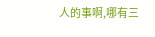人的事啊,哪有三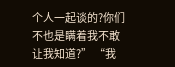个人一起谈的?你们不也是瞒着我不敢让我知道?” “我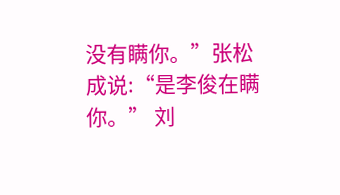没有瞒你。”张松成说:“是李俊在瞒你。” 刘